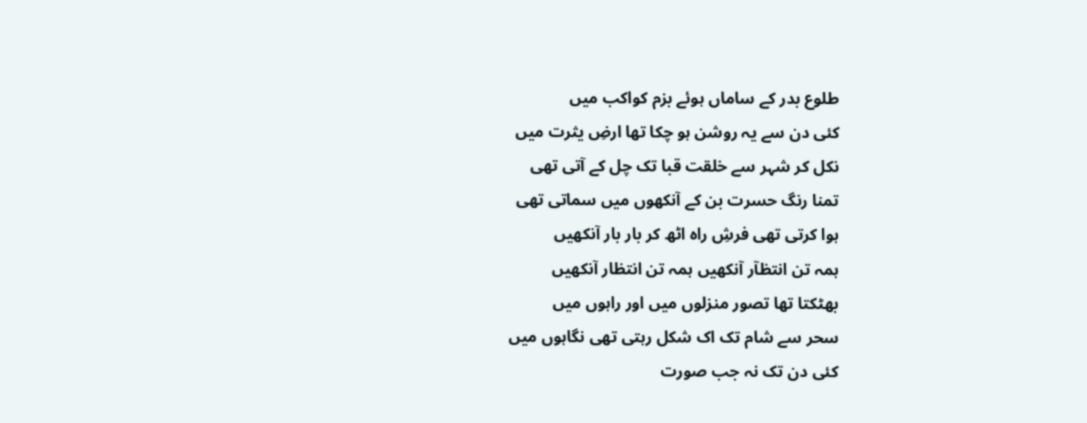طلوع بدر کے ساماں ہوئے بزم کواکب میں
کئی دن سے یہ روشن ہو چکا تھا ارضِ یثرت میں
نکل کر شہر سے خلقت قبا تک چل کے آتی تھی
تمنا رنگ حسرت بن کے آنکھوں میں سماتی تھی
ہوا کرتی تھی فرشِ راہ اٹھ کر بار بار آنکھیں
ہمہ تن انتظآر آنکھیں ہمہ تن انتظار آنکھیں
بھٹکتا تھا تصور منزلوں میں اور راہوں میں
سحر سے شام تک اک شکل رہتی تھی نگاہوں میں
کئی دن تک نہ جب صورت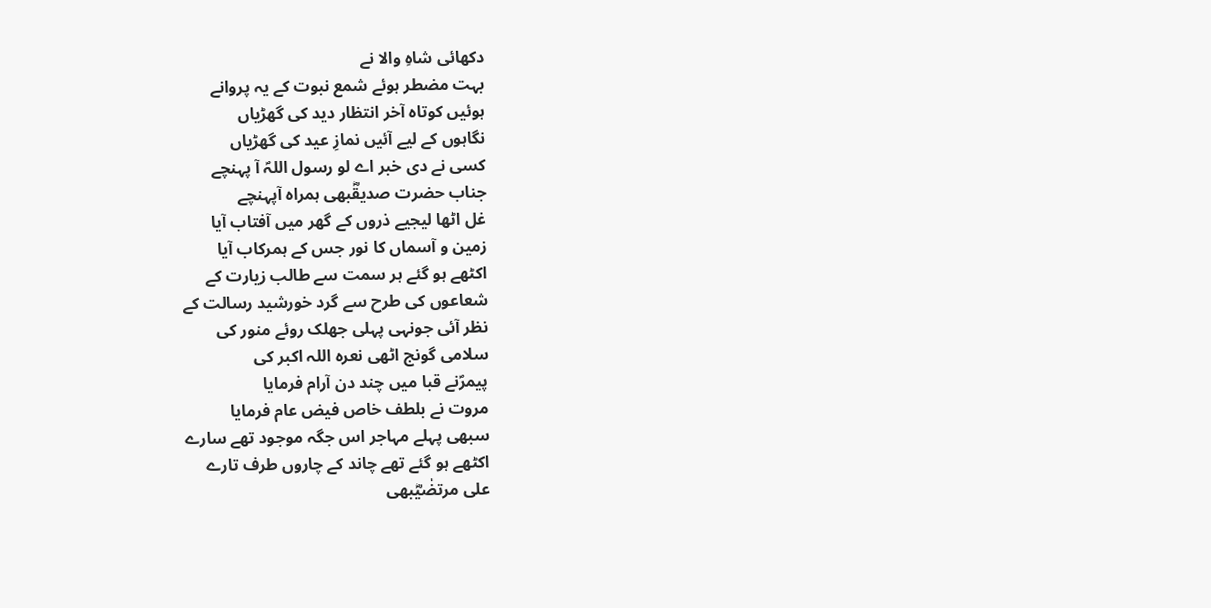دکھائی شاہِ والا نے
بہت مضطر ہوئے شمع نبوت کے یہ پروانے
ہوئیں کوتاہ آخر انتظار دید کی گھڑیاں
نگاہوں کے لیے آئیں نمازِ عید کی گھڑیاں
کسی نے دی خبر اے لو رسول اللہؐ آ پہنچے
جناب حضرت صدیقؓبھی ہمراہ آپہنچے
غل اٹھا لیجیے ذروں کے گھر میں آفتاب آیا
زمین و آسماں کا نور جس کے ہمرکاب آیا
اکٹھے ہو گئے ہر سمت سے طالب زیارت کے
شعاعوں کی طرح سے گرد خورشید رسالت کے
نظر آئی جونہی پہلی جھلک روئے منور کی
سلامی گونج اٹھی نعرہ اللہ اکبر کی
پیمرؐنے قبا میں چند دن آرام فرمایا
مروت نے بلطف خاص فیض عام فرمایا
سبھی پہلے مہاجر اس جگہ موجود تھے سارے
اکٹھے ہو گئے تھے چاند کے چاروں طرف تارے
علی مرتضٰیؓبھی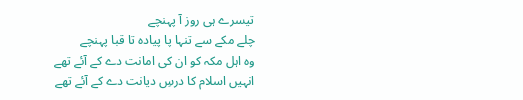تیسرے ہی روز آ پہنچے
چلے مکے سے تنہا پا پیادہ تا قبا پہنچے
وہ اہل مکہ کو ان کی امانت دے کے آئے تھے
انہیں اسلام کا درسِ دیانت دے کے آئے تھے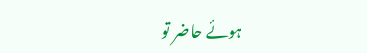ہوئے حاضر تو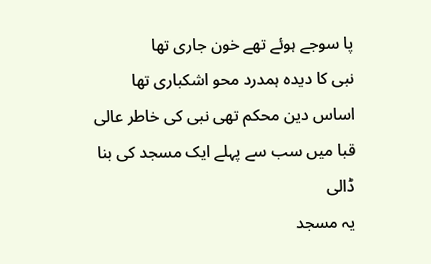پا سوجے ہوئے تھے خون جاری تھا
نبی کا دیدہ ہمدرد محو اشکباری تھا
اساس دین محکم تھی نبی کی خاطر عالی
قبا میں سب سے پہلے ایک مسجد کی بنا ڈالی
یہ مسجد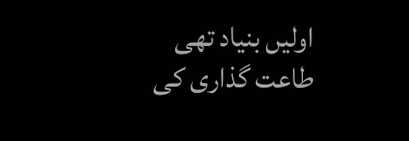اولیں بنیاد تھی طاعت گذاری کی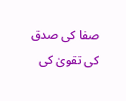صفا کی صدق کی تقویٰ کی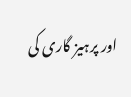اور پرہیز گاری کی